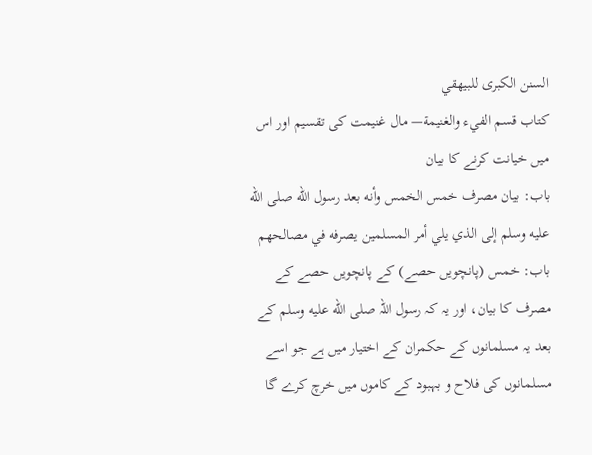السنن الكبرى للبيهقي
كتاب قسم الفيء والغنيمة— مال غنیمت کی تقسیم اور اس میں خیانت کرنے کا بیان
باب: بيان مصرف خمس الخمس وأنه بعد رسول الله صلى الله عليه وسلم إلى الذي يلي أمر المسلمين يصرفه في مصالحهم باب: خمس (پانچویں حصے) کے پانچویں حصے کے مصرف کا بیان، اور یہ کہ رسول اللہ صلى الله عليه وسلم کے بعد یہ مسلمانوں کے حکمران کے اختیار میں ہے جو اسے مسلمانوں کی فلاح و بہبود کے کاموں میں خرچ کرے گا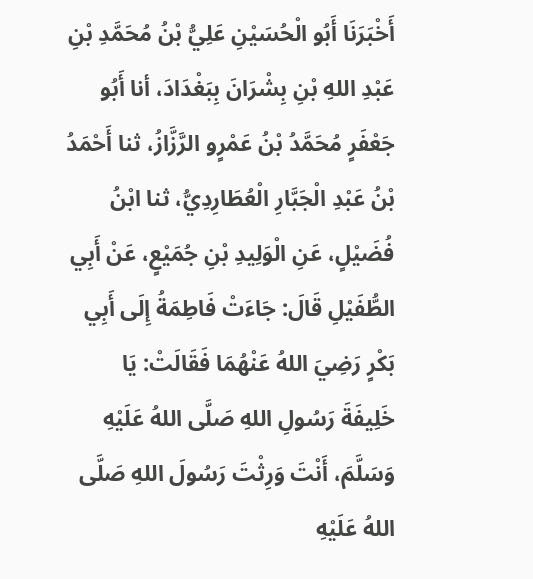أَخْبَرَنَا أَبُو الْحُسَيْنِ عَلِيُّ بْنُ مُحَمَّدِ بْنِ عَبْدِ اللهِ بْنِ بِشْرَانَ بِبَغْدَادَ، أنا أَبُو جَعْفَرٍ مُحَمَّدُ بْنُ عَمْرٍو الرَّزَّازُ، ثنا أَحْمَدُ بْنُ عَبْدِ الْجَبَّارِ الْعُطَارِدِيُّ، ثنا ابْنُ فُضَيْلٍ، عَنِ الْوَلِيدِ بْنِ جُمَيْعٍ، عَنْ أَبِي الطُّفَيْلِ قَالَ: جَاءَتْ فَاطِمَةُ إِلَى أَبِي بَكْرٍ رَضِيَ اللهُ عَنْهُمَا فَقَالَتْ: يَا خَلِيفَةَ رَسُولِ اللهِ صَلَّى اللهُ عَلَيْهِ وَسَلَّمَ، أَنْتَ وَرِثْتَ رَسُولَ اللهِ صَلَّى اللهُ عَلَيْهِ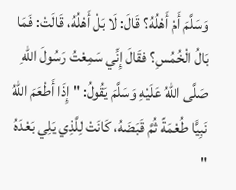وَسَلَّمَ أَمْ أَهْلُهُ؟ قَالَ: لَا بَلْ أَهْلُهُ، قَالَتْ: فَمَا بَالُ الْخُمُسِ؟ فقَالَ إِنِّي سَمِعْتُ رَسُولَ اللهِ صَلَّى اللهُ عَلَيْهِ وَسَلَّمَ يَقُولُ: " إِذَا أَطْعَمَ اللهُ نَبِيًّا طُعْمَةً ثُمَّ قَبَضَهُ، كَانَتْ لِلَّذِي يَلِي بَعْدَهُ "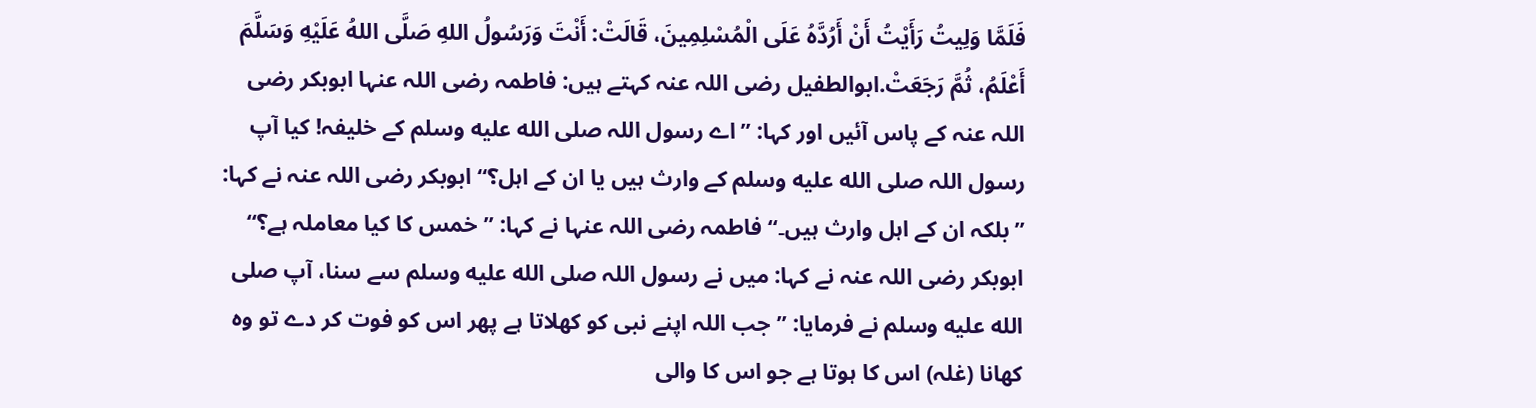فَلَمَّا وَلِيتُ رَأَيْتُ أَنْ أَرُدَّهُ عَلَى الْمُسْلِمِينَ، قَالَتْ: أَنْتَ وَرَسُولُ اللهِ صَلَّى اللهُ عَلَيْهِ وَسَلَّمَ أَعْلَمُ، ثُمَّ رَجَعَتْ.ابوالطفیل رضی اللہ عنہ کہتے ہیں: فاطمہ رضی اللہ عنہا ابوبکر رضی اللہ عنہ کے پاس آئیں اور کہا: ”اے رسول اللہ صلى الله عليه وسلم کے خلیفہ! کیا آپ رسول اللہ صلى الله عليه وسلم کے وارث ہیں یا ان کے اہل؟“ ابوبکر رضی اللہ عنہ نے کہا: ”بلکہ ان کے اہل وارث ہیں۔“ فاطمہ رضی اللہ عنہا نے کہا: ”خمس کا کیا معاملہ ہے؟“ ابوبکر رضی اللہ عنہ نے کہا: میں نے رسول اللہ صلى الله عليه وسلم سے سنا، آپ صلى الله عليه وسلم نے فرمایا: ”جب اللہ اپنے نبی کو کھلاتا ہے پھر اس کو فوت کر دے تو وہ کھانا (غلہ) اس کا ہوتا ہے جو اس کا والی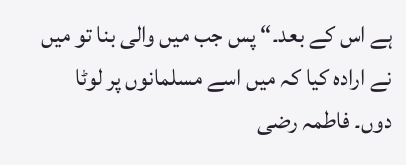ہے اس کے بعد۔“ پس جب میں والی بنا تو میں نے ارادہ کیا کہ میں اسے مسلمانوں پر لوٹا دوں۔ فاطمہ رضی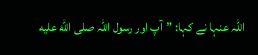اللہ عنہا نے کہا: ”آپ اور رسول اللہ صلى الله عليه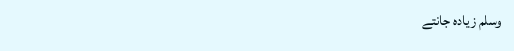وسلم زیادہ جانتے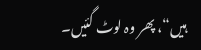ہیں“، پھر وہ لوٹ گئیں۔